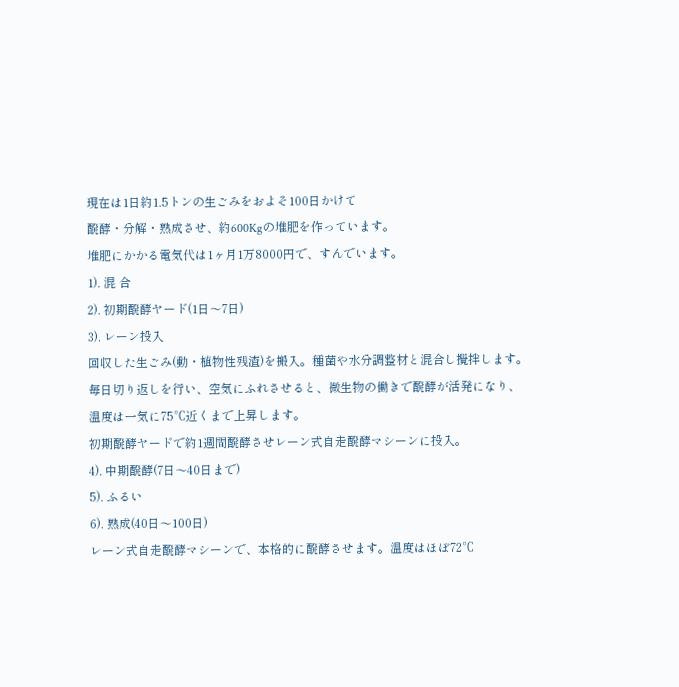現在は1日約1.5トンの生ごみをおよそ100日かけて
醗酵・分解・熟成させ、約600Kgの堆肥を作っています。
堆肥にかかる電気代は1ヶ月1万8000円で、すんでいます。
1). 混 合
2). 初期醗酵ヤード(1日〜7日)
3). レーン投入
回収した生ごみ(動・植物性残渣)を搬入。種菌や水分調整材と混合し攪拌します。
毎日切り返しを行い、空気にふれさせると、微生物の働きで醗酵が活発になり、温度は一気に75℃近くまで上昇します。
初期醗酵ヤードで約1週間醗酵させレーン式自走醗酵マシーンに投入。
4). 中期醗酵(7日〜40日まで)
5). ふるい
6). 熟成(40日〜100日)
レーン式自走醗酵マシーンで、本格的に醗酵させます。温度はほぼ72℃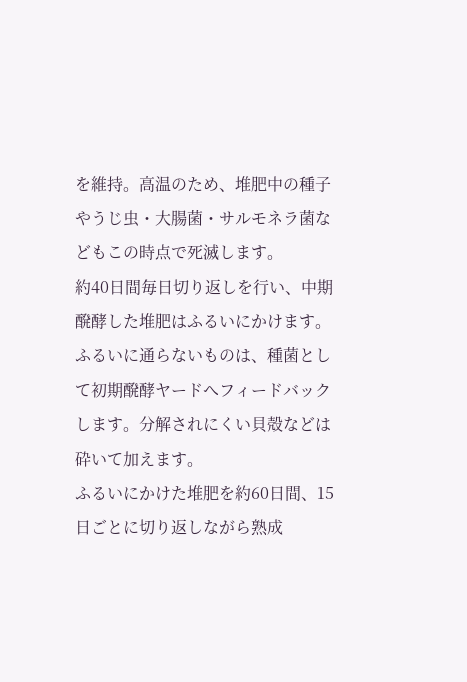を維持。高温のため、堆肥中の種子やうじ虫・大腸菌・サルモネラ菌などもこの時点で死滅します。
約40日間毎日切り返しを行い、中期醗酵した堆肥はふるいにかけます。ふるいに通らないものは、種菌として初期醗酵ヤードへフィードバックします。分解されにくい貝殻などは砕いて加えます。
ふるいにかけた堆肥を約60日間、15日ごとに切り返しながら熟成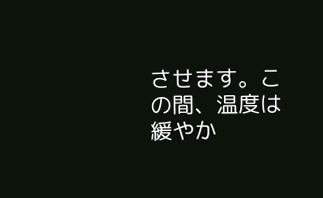させます。この間、温度は緩やか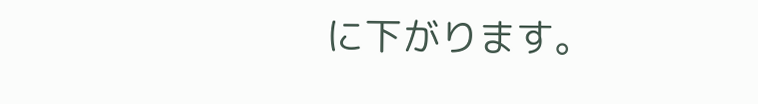に下がります。